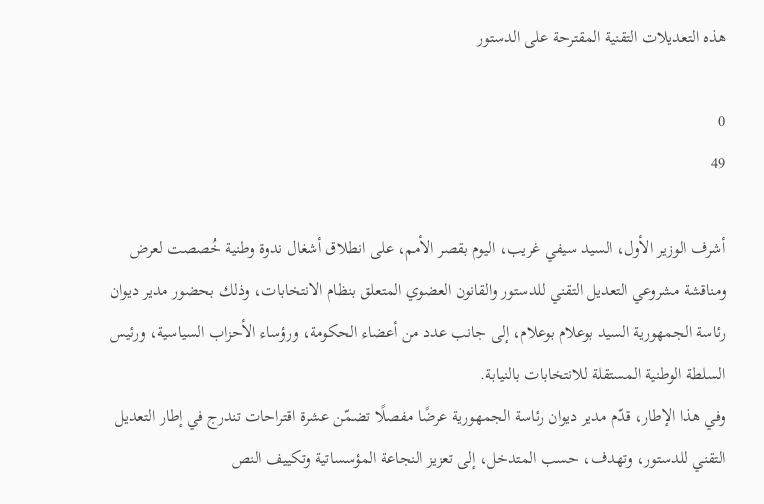هذه التعديلات التقنية المقترحة على الدستور

0
49

أشرف الوزير الأول، السيد سيفي غريب، اليوم بقصر الأمم، على انطلاق أشغال ندوة وطنية خُصصت لعرض ومناقشة مشروعي التعديل التقني للدستور والقانون العضوي المتعلق بنظام الانتخابات، وذلك بحضور مدير ديوان رئاسة الجمهورية السيد بوعلام بوعلام، إلى جانب عدد من أعضاء الحكومة، ورؤساء الأحزاب السياسية، ورئيس السلطة الوطنية المستقلة للانتخابات بالنيابة.
وفي هذا الإطار، قدّم مدير ديوان رئاسة الجمهورية عرضًا مفصلًا تضمّن عشرة اقتراحات تندرج في إطار التعديل التقني للدستور، وتهدف، حسب المتدخل، إلى تعزيز النجاعة المؤسساتية وتكييف النص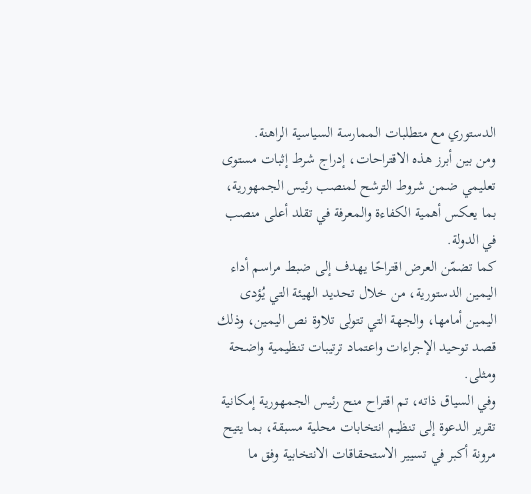الدستوري مع متطلبات الممارسة السياسية الراهنة.
ومن بين أبرز هذه الاقتراحات، إدراج شرط إثبات مستوى تعليمي ضمن شروط الترشح لمنصب رئيس الجمهورية، بما يعكس أهمية الكفاءة والمعرفة في تقلد أعلى منصب في الدولة.
كما تضمّن العرض اقتراحًا يهدف إلى ضبط مراسم أداء اليمين الدستورية، من خلال تحديد الهيئة التي يُؤدى اليمين أمامها، والجهة التي تتولى تلاوة نص اليمين، وذلك قصد توحيد الإجراءات واعتماد ترتيبات تنظيمية واضحة ومثلى.
وفي السياق ذاته، تم اقتراح منح رئيس الجمهورية إمكانية تقرير الدعوة إلى تنظيم انتخابات محلية مسبقة، بما يتيح مرونة أكبر في تسيير الاستحقاقات الانتخابية وفق ما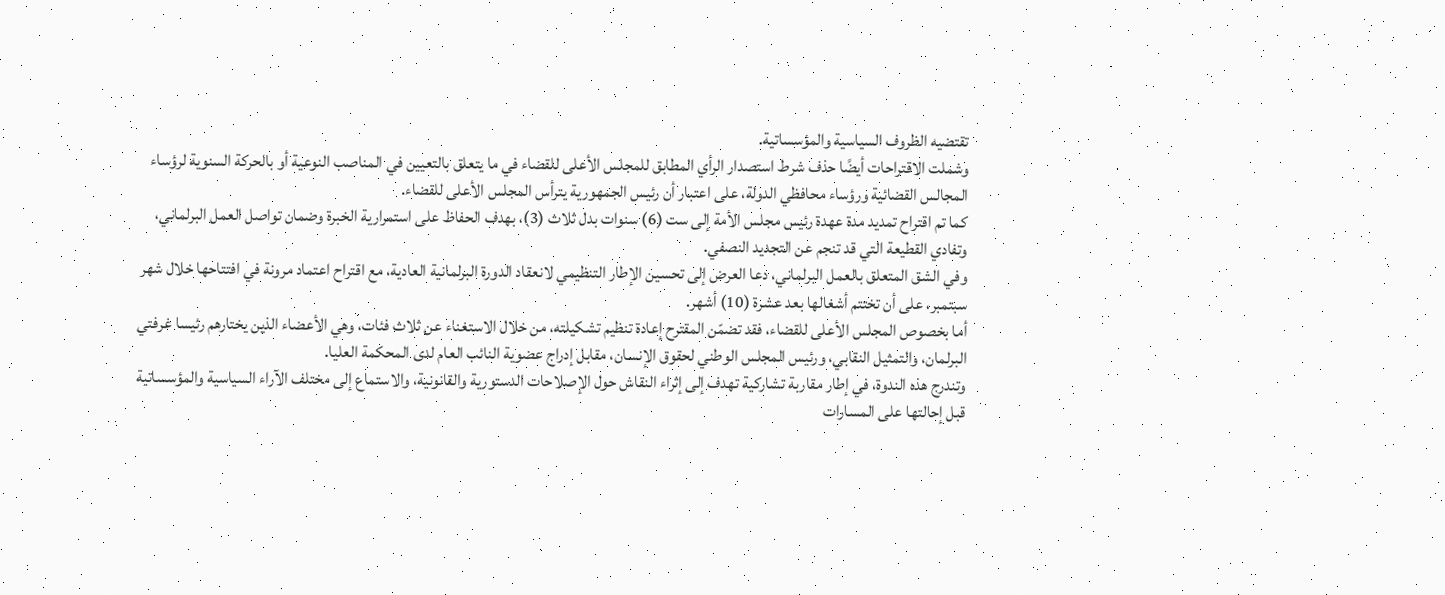تقتضيه الظروف السياسية والمؤسساتية.
وشملت الاقتراحات أيضًا حذف شرط استصدار الرأي المطابق للمجلس الأعلى للقضاء في ما يتعلق بالتعيين في المناصب النوعية أو بالحركة السنوية لرؤساء المجالس القضائية ورؤساء محافظي الدولة، على اعتبار أن رئيس الجمهورية يترأس المجلس الأعلى للقضاء.
كما تم اقتراح تمديد مدة عهدة رئيس مجلس الأمة إلى ست (6) سنوات بدل ثلاث (3)، بهدف الحفاظ على استمرارية الخبرة وضمان تواصل العمل البرلماني، وتفادي القطيعة التي قد تنجم عن التجديد النصفي.
وفي الشق المتعلق بالعمل البرلماني، دعا العرض إلى تحسين الإطار التنظيمي لانعقاد الدورة البرلمانية العادية، مع اقتراح اعتماد مرونة في افتتاحها خلال شهر سبتمبر، على أن تختتم أشغالها بعد عشرة (10) أشهر.
أما بخصوص المجلس الأعلى للقضاء، فقد تضمّن المقترح إعادة تنظيم تشكيلته، من خلال الاستغناء عن ثلاث فئات، وهي الأعضاء الذين يختارهم رئيسا غرفتي البرلمان، والتمثيل النقابي، ورئيس المجلس الوطني لحقوق الإنسان، مقابل إدراج عضوية النائب العام لدى المحكمة العليا.
وتندرج هذه الندوة، في إطار مقاربة تشاركية تهدف إلى إثراء النقاش حول الإصلاحات الدستورية والقانونية، والاستماع إلى مختلف الآراء السياسية والمؤسساتية قبل إحالتها على المسارات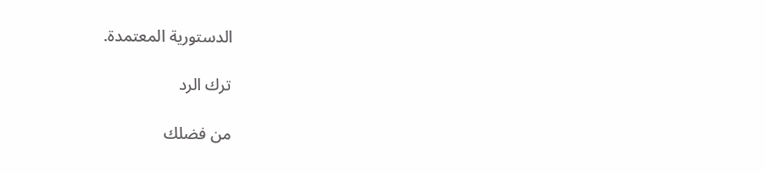الدستورية المعتمدة.

ترك الرد

من فضلك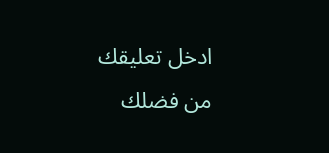ادخل تعليقك
من فضلك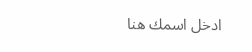ادخل اسمك هنا